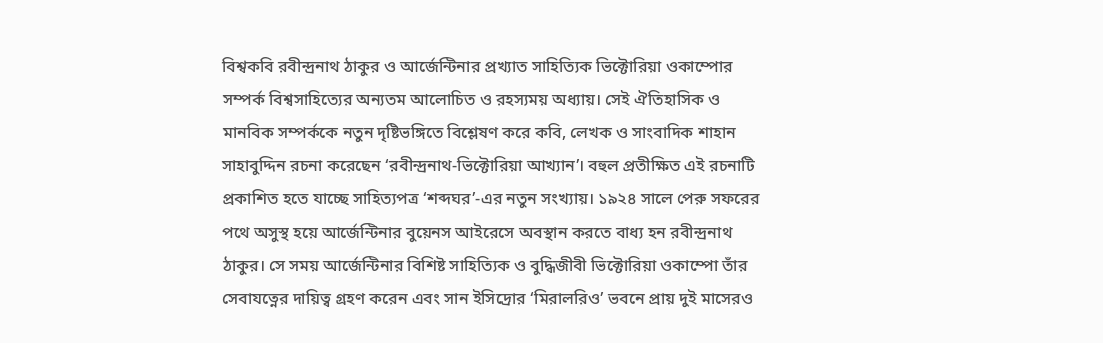বিশ্বকবি রবীন্দ্রনাথ ঠাকুর ও আর্জেন্টিনার প্রখ্যাত সাহিত্যিক ভিক্টোরিয়া ওকাম্পোর সম্পর্ক বিশ্বসাহিত্যের অন্যতম আলোচিত ও রহস্যময় অধ্যায়। সেই ঐতিহাসিক ও মানবিক সম্পর্ককে নতুন দৃষ্টিভঙ্গিতে বিশ্লেষণ করে কবি, লেখক ও সাংবাদিক শাহান সাহাবুদ্দিন রচনা করেছেন ‘রবীন্দ্রনাথ-ভিক্টোরিয়া আখ্যান’। বহুল প্রতীক্ষিত এই রচনাটি প্রকাশিত হতে যাচ্ছে সাহিত্যপত্র ‘শব্দঘর’-এর নতুন সংখ্যায়। ১৯২৪ সালে পেরু সফরের পথে অসুস্থ হয়ে আর্জেন্টিনার বুয়েনস আইরেসে অবস্থান করতে বাধ্য হন রবীন্দ্রনাথ ঠাকুর। সে সময় আর্জেন্টিনার বিশিষ্ট সাহিত্যিক ও বুদ্ধিজীবী ভিক্টোরিয়া ওকাম্পো তাঁর সেবাযত্নের দায়িত্ব গ্রহণ করেন এবং সান ইসিদ্রোর ‘মিরালরিও’ ভবনে প্রায় দুই মাসেরও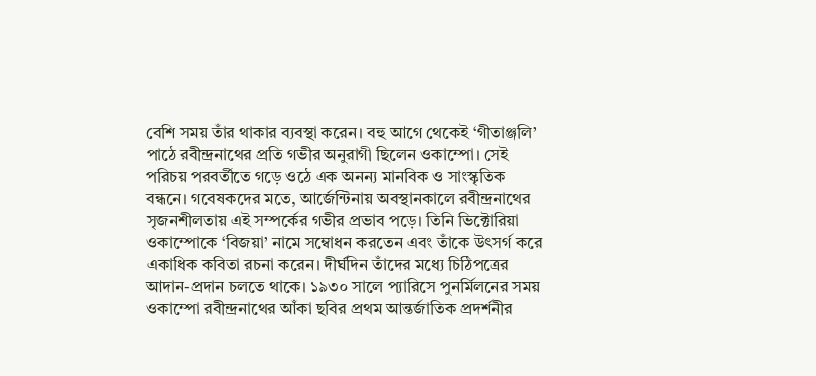বেশি সময় তাঁর থাকার ব্যবস্থা করেন। বহু আগে থেকেই ‘গীতাঞ্জলি’ পাঠে রবীন্দ্রনাথের প্রতি গভীর অনুরাগী ছিলেন ওকাম্পো। সেই পরিচয় পরবর্তীতে গড়ে ওঠে এক অনন্য মানবিক ও সাংস্কৃতিক বন্ধনে। গবেষকদের মতে, আর্জেন্টিনায় অবস্থানকালে রবীন্দ্রনাথের সৃজনশীলতায় এই সম্পর্কের গভীর প্রভাব পড়ে। তিনি ভিক্টোরিয়া ওকাম্পোকে ‘বিজয়া’ নামে সম্বোধন করতেন এবং তাঁকে উৎসর্গ করে একাধিক কবিতা রচনা করেন। দীর্ঘদিন তাঁদের মধ্যে চিঠিপত্রের আদান-প্রদান চলতে থাকে। ১৯৩০ সালে প্যারিসে পুনর্মিলনের সময় ওকাম্পো রবীন্দ্রনাথের আঁকা ছবির প্রথম আন্তর্জাতিক প্রদর্শনীর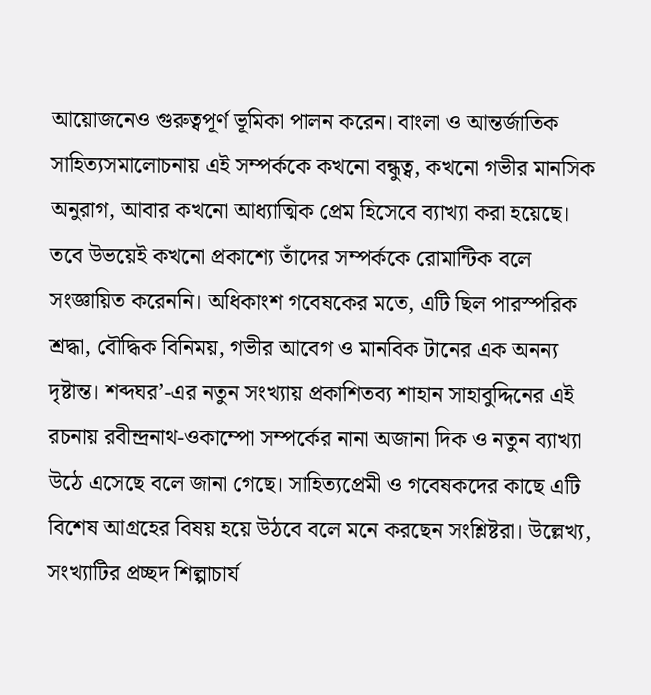আয়োজনেও গুরুত্বপূর্ণ ভূমিকা পালন করেন। বাংলা ও আন্তর্জাতিক সাহিত্যসমালোচনায় এই সম্পর্ককে কখনো বন্ধুত্ব, কখনো গভীর মানসিক অনুরাগ, আবার কখনো আধ্যাত্মিক প্রেম হিসেবে ব্যাখ্যা করা হয়েছে। তবে উভয়েই কখনো প্রকাশ্যে তাঁদের সম্পর্ককে রোমান্টিক বলে সংজ্ঞায়িত করেননি। অধিকাংশ গবেষকের মতে, এটি ছিল পারস্পরিক শ্রদ্ধা, বৌদ্ধিক বিনিময়, গভীর আবেগ ও মানবিক টানের এক অনন্য দৃষ্টান্ত। শব্দঘর’-এর নতুন সংখ্যায় প্রকাশিতব্য শাহান সাহাবুদ্দিনের এই রচনায় রবীন্দ্রনাথ-ওকাম্পো সম্পর্কের নানা অজানা দিক ও নতুন ব্যাখ্যা উঠে এসেছে বলে জানা গেছে। সাহিত্যপ্রেমী ও গবেষকদের কাছে এটি বিশেষ আগ্রহের বিষয় হয়ে উঠবে বলে মনে করছেন সংশ্লিষ্টরা। উল্লেখ্য, সংখ্যাটির প্রচ্ছদ শিল্পাচার্য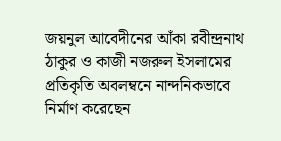জয়নুল আবেদীনের আঁকা রবীন্দ্রনাথ ঠাকুর ও কাজী নজরুল ইসলামের প্রতিকৃতি অবলম্বনে নান্দনিকভাবে নির্মাণ করেছেন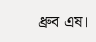ধ্রুব এষ।